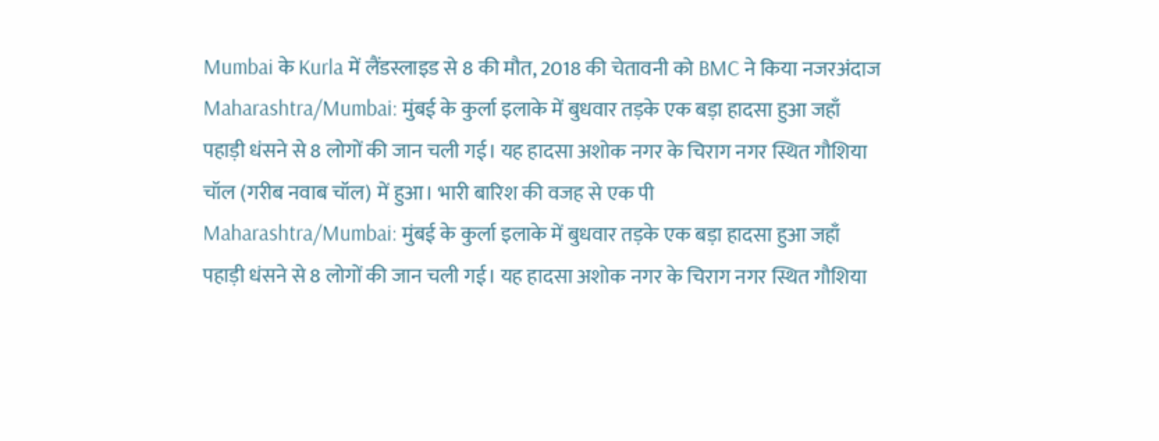Mumbai के Kurla में लैंडस्लाइड से 8 की मौत, 2018 की चेतावनी को BMC ने किया नजरअंदाज
Maharashtra/Mumbai: मुंबई के कुर्ला इलाके में बुधवार तड़के एक बड़ा हादसा हुआ जहाँ पहाड़ी धंसने से 8 लोगों की जान चली गई। यह हादसा अशोक नगर के चिराग नगर स्थित गौशिया चॉल (गरीब नवाब चॉल) में हुआ। भारी बारिश की वजह से एक पी
Maharashtra/Mumbai: मुंबई के कुर्ला इलाके में बुधवार तड़के एक बड़ा हादसा हुआ जहाँ पहाड़ी धंसने से 8 लोगों की जान चली गई। यह हादसा अशोक नगर के चिराग नगर स्थित गौशिया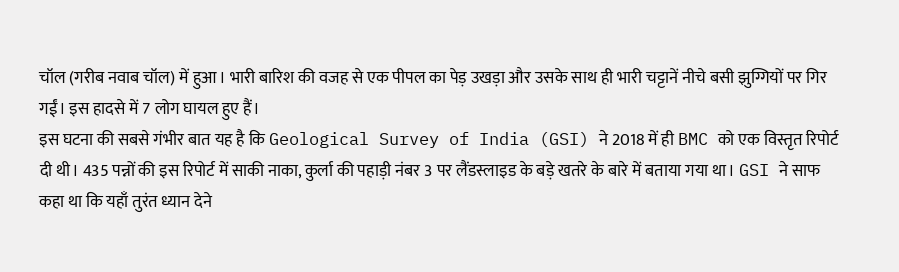चॉल (गरीब नवाब चॉल) में हुआ। भारी बारिश की वजह से एक पीपल का पेड़ उखड़ा और उसके साथ ही भारी चट्टानें नीचे बसी झुग्गियों पर गिर गईं। इस हादसे में 7 लोग घायल हुए हैं।
इस घटना की सबसे गंभीर बात यह है कि Geological Survey of India (GSI) ने 2018 में ही BMC को एक विस्तृत रिपोर्ट दी थी। 435 पन्नों की इस रिपोर्ट में साकी नाका, कुर्ला की पहाड़ी नंबर 3 पर लैंडस्लाइड के बड़े खतरे के बारे में बताया गया था। GSI ने साफ कहा था कि यहाँ तुरंत ध्यान देने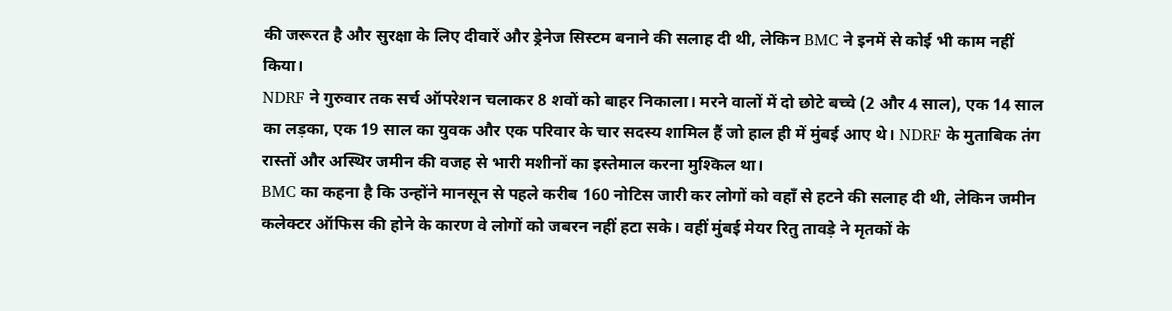की जरूरत है और सुरक्षा के लिए दीवारें और ड्रेनेज सिस्टम बनाने की सलाह दी थी, लेकिन BMC ने इनमें से कोई भी काम नहीं किया।
NDRF ने गुरुवार तक सर्च ऑपरेशन चलाकर 8 शवों को बाहर निकाला। मरने वालों में दो छोटे बच्चे (2 और 4 साल), एक 14 साल का लड़का, एक 19 साल का युवक और एक परिवार के चार सदस्य शामिल हैं जो हाल ही में मुंबई आए थे। NDRF के मुताबिक तंग रास्तों और अस्थिर जमीन की वजह से भारी मशीनों का इस्तेमाल करना मुश्किल था।
BMC का कहना है कि उन्होंने मानसून से पहले करीब 160 नोटिस जारी कर लोगों को वहाँ से हटने की सलाह दी थी, लेकिन जमीन कलेक्टर ऑफिस की होने के कारण वे लोगों को जबरन नहीं हटा सके। वहीं मुंबई मेयर रितु तावड़े ने मृतकों के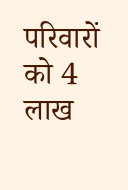परिवारों को 4 लाख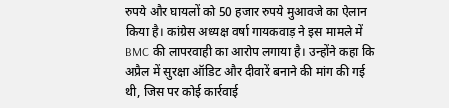रुपये और घायलों को 50 हजार रुपये मुआवजे का ऐलान किया है। कांग्रेस अध्यक्ष वर्षा गायकवाड़ ने इस मामले में BMC की लापरवाही का आरोप लगाया है। उन्होंने कहा कि अप्रैल में सुरक्षा ऑडिट और दीवारें बनाने की मांग की गई थी, जिस पर कोई कार्रवाई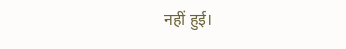नहीं हुई।